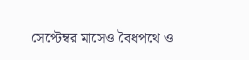সেপ্টেম্বর মাসেও বৈধপথে ও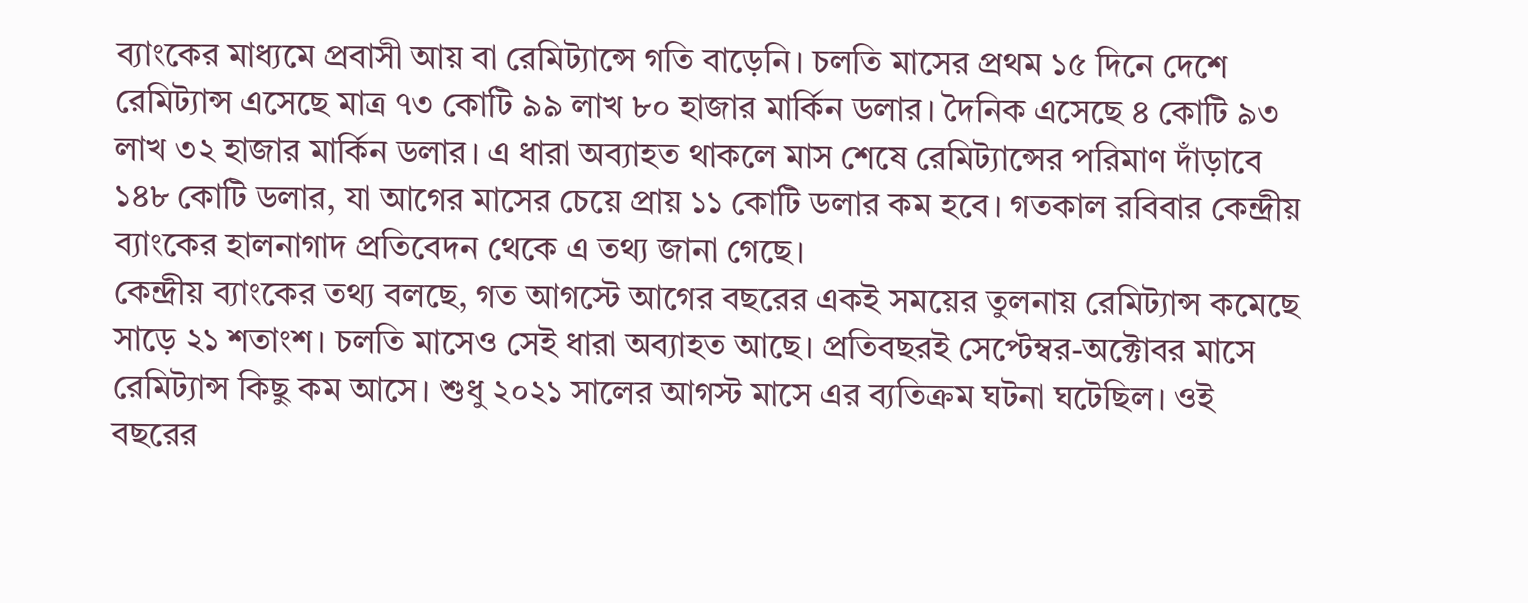ব্যাংকের মাধ্যমে প্রবাসী আয় বা রেমিট্যান্সে গতি বাড়েনি। চলতি মাসের প্রথম ১৫ দিনে দেশে রেমিট্যান্স এসেছে মাত্র ৭৩ কোটি ৯৯ লাখ ৮০ হাজার মার্কিন ডলার। দৈনিক এসেছে ৪ কোটি ৯৩ লাখ ৩২ হাজার মার্কিন ডলার। এ ধারা অব্যাহত থাকলে মাস শেষে রেমিট্যান্সের পরিমাণ দাঁড়াবে ১৪৮ কোটি ডলার, যা আগের মাসের চেয়ে প্রায় ১১ কোটি ডলার কম হবে। গতকাল রবিবার কেন্দ্রীয় ব্যাংকের হালনাগাদ প্রতিবেদন থেকে এ তথ্য জানা গেছে।
কেন্দ্রীয় ব্যাংকের তথ্য বলছে, গত আগস্টে আগের বছরের একই সময়ের তুলনায় রেমিট্যান্স কমেছে সাড়ে ২১ শতাংশ। চলতি মাসেও সেই ধারা অব্যাহত আছে। প্রতিবছরই সেপ্টেম্বর-অক্টোবর মাসে রেমিট্যান্স কিছু কম আসে। শুধু ২০২১ সালের আগস্ট মাসে এর ব্যতিক্রম ঘটনা ঘটেছিল। ওই বছরের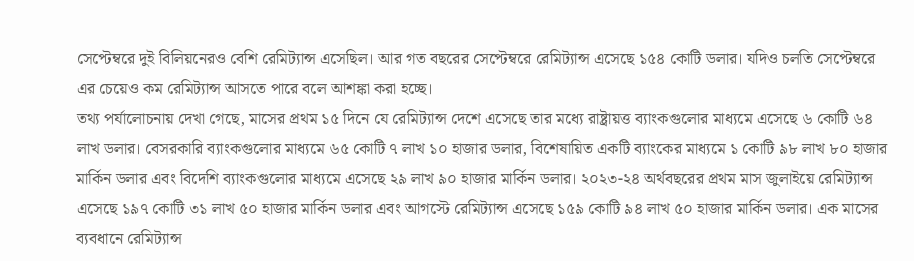সেপ্টেম্বরে দুই বিলিয়নেরও বেশি রেমিট্যান্স এসেছিল। আর গত বছরের সেপ্টেম্বরে রেমিট্যান্স এসেছে ১৫৪ কোটি ডলার। যদিও চলতি সেপ্টেম্বরে এর চেয়েও কম রেমিট্যান্স আসতে পারে বলে আশঙ্কা করা হচ্ছে।
তথ্য পর্যালোচনায় দেখা গেছে, মাসের প্রথম ১৫ দিনে যে রেমিট্যান্স দেশে এসেছে তার মধ্যে রাষ্ট্রায়ত্ত ব্যাংকগুলোর মাধ্যমে এসেছে ৬ কোটি ৬৪ লাখ ডলার। বেসরকারি ব্যাংকগুলোর মাধ্যমে ৬৫ কোটি ৭ লাখ ১০ হাজার ডলার, বিশেষায়িত একটি ব্যাংকের মাধ্যমে ১ কোটি ৯৮ লাখ ৮০ হাজার মার্কিন ডলার এবং বিদেশি ব্যাংকগুলোর মাধ্যমে এসেছে ২৯ লাখ ৯০ হাজার মার্কিন ডলার। ২০২৩-২৪ অর্থবছরের প্রথম মাস জুলাইয়ে রেমিট্যান্স এসেছে ১৯৭ কোটি ৩১ লাখ ৫০ হাজার মার্কিন ডলার এবং আগস্টে রেমিট্যান্স এসেছে ১৫৯ কোটি ৯৪ লাখ ৫০ হাজার মার্কিন ডলার। এক মাসের ব্যবধানে রেমিট্যান্স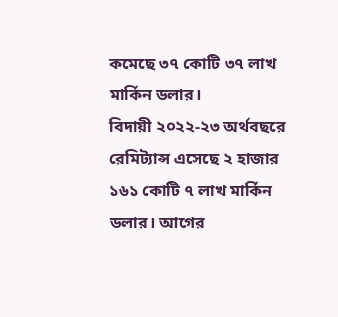কমেছে ৩৭ কোটি ৩৭ লাখ মার্কিন ডলার।
বিদায়ী ২০২২-২৩ অর্থবছরে রেমিট্যান্স এসেছে ২ হাজার ১৬১ কোটি ৭ লাখ মার্কিন ডলার। আগের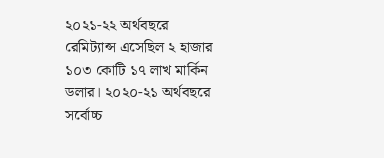২০২১-২২ অর্থবছরে রেমিট্যান্স এসেছিল ২ হাজার ১০৩ কোটি ১৭ লাখ মার্কিন ডলার। ২০২০-২১ অর্থবছরে সর্বোচ্চ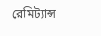রেমিট্যান্স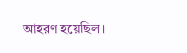আহরণ হয়েছিল।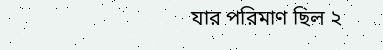যার পরিমাণ ছিল ২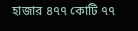হাজার ৪৭৭ কোটি ৭৭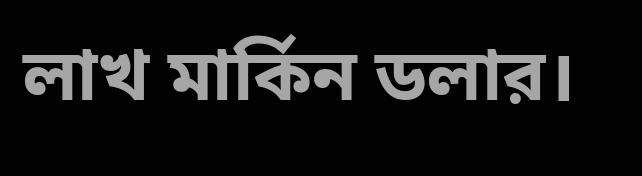লাখ মার্কিন ডলার।